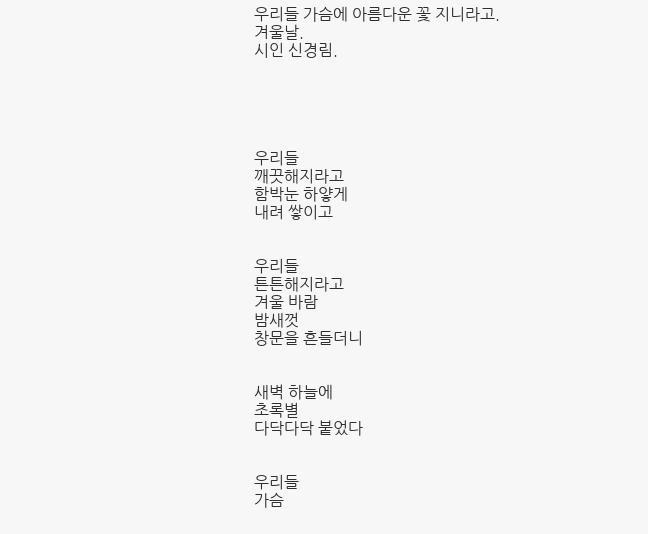우리들 가슴에 아름다운 꽃 지니라고.
겨울날.
시인 신경림.





우리들
깨끗해지라고
함박눈 하얗게
내려 쌓이고


우리들
튼튼해지라고
겨울 바람
밤새껏
창문을 흔들더니


새벽 하늘에
초록별
다닥다닥 붙었다


우리들
가슴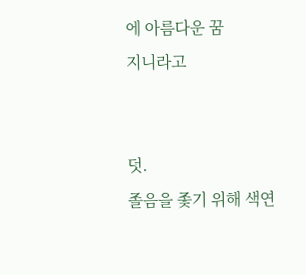에 아름다운 꿈
지니라고


덧.
졸음을 좇기 위해 색연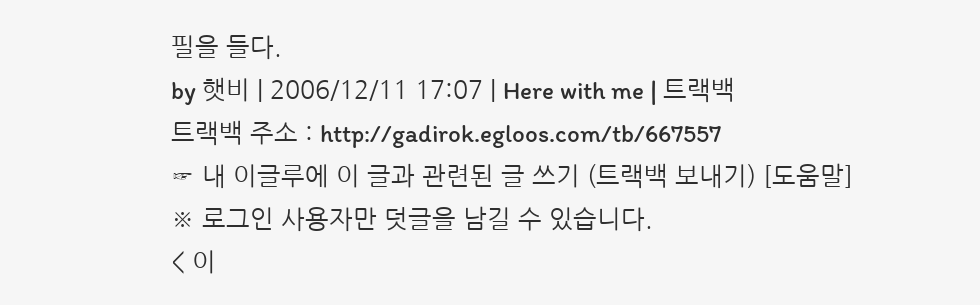필을 들다.
by 햇비 | 2006/12/11 17:07 | Here with me | 트랙백
트랙백 주소 : http://gadirok.egloos.com/tb/667557
☞ 내 이글루에 이 글과 관련된 글 쓰기 (트랙백 보내기) [도움말]
※ 로그인 사용자만 덧글을 남길 수 있습니다.
< 이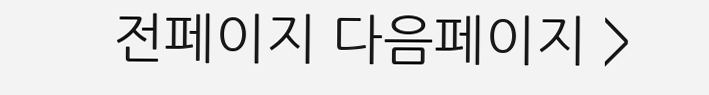전페이지 다음페이지 >